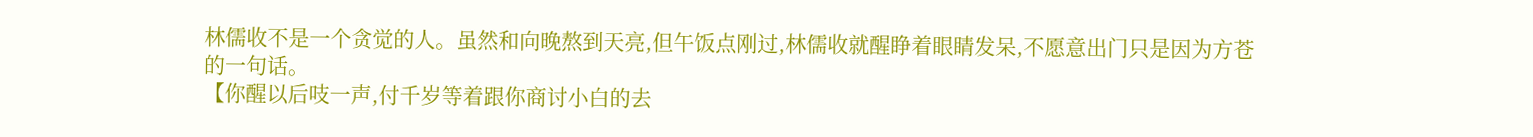林儒收不是一个贪觉的人。虽然和向晚熬到天亮,但午饭点刚过,林儒收就醒睁着眼睛发呆,不愿意出门只是因为方苍的一句话。
【你醒以后吱一声,付千岁等着跟你商讨小白的去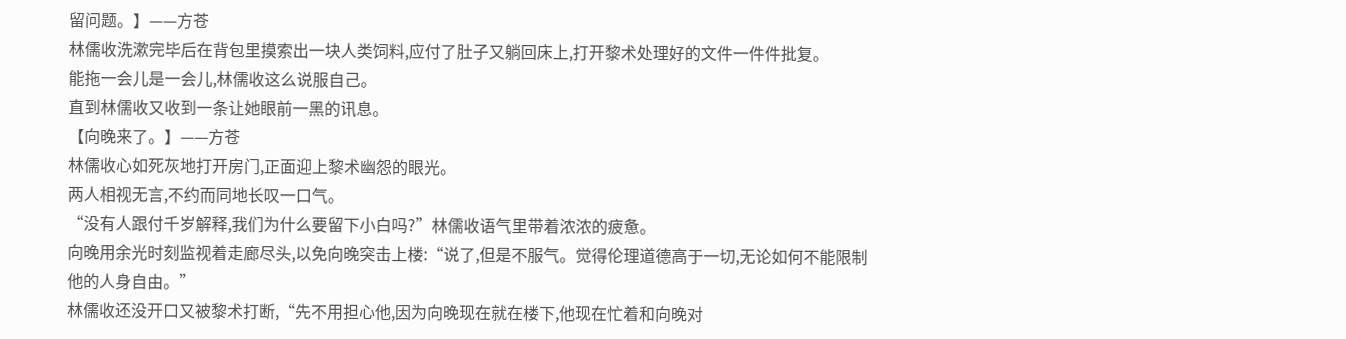留问题。】——方苍
林儒收洗漱完毕后在背包里摸索出一块人类饲料,应付了肚子又躺回床上,打开黎术处理好的文件一件件批复。
能拖一会儿是一会儿,林儒收这么说服自己。
直到林儒收又收到一条让她眼前一黑的讯息。
【向晚来了。】——方苍
林儒收心如死灰地打开房门,正面迎上黎术幽怨的眼光。
两人相视无言,不约而同地长叹一口气。
“没有人跟付千岁解释,我们为什么要留下小白吗?”林儒收语气里带着浓浓的疲惫。
向晚用余光时刻监视着走廊尽头,以免向晚突击上楼:“说了,但是不服气。觉得伦理道德高于一切,无论如何不能限制他的人身自由。”
林儒收还没开口又被黎术打断,“先不用担心他,因为向晚现在就在楼下,他现在忙着和向晚对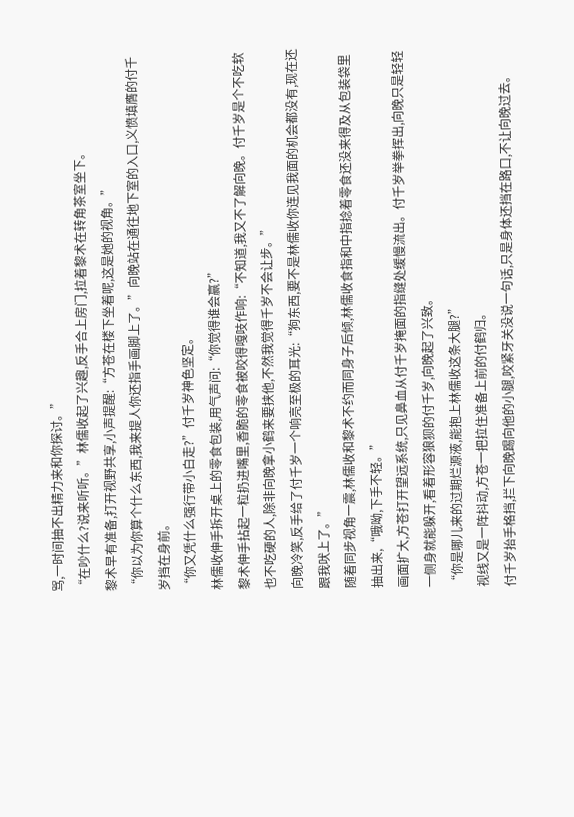骂,一时间抽不出精力来和你探讨。”
“在吵什么?说来听听。”林儒收起了兴趣,反手合上房门,拉着黎术在转角茶室坐下。
黎术早有准备,打开视野共享,小声提醒:“方苍在楼下坐着呢,这是她的视角。”
“你以为你算个什么东西,我来提人你还指手画脚上了。”向晚站在通往地下室的入口,义愤填膺的付千岁挡在身前。
“你又凭什么强行带小白走?”付千岁神色坚定。
林儒收伸手拆开桌上的零食包装,用气声问:“你觉得谁会赢?”
黎术伸手拈起一粒扔进嘴里,香脆的零食被咬得嘎吱作响:“不知道,我又不了解向晚。付千岁是个不吃软也不吃硬的人,除非向晚拿小鹤来要挟他,不然我觉得千岁不会让步。”
向晚冷笑,反手给了付千岁一个响亮至极的耳光:“狗东西,要不是林儒收你连见我面的机会都没有,现在还跟我吠上了。”
随着同步视角一震,林儒收和黎术不约而同身子后倾,林儒收食指和中指捻着零食还没来得及从包装袋里抽出来,“哦呦,下手不轻。”
画面扩大,方苍打开望远系统,只见鼻血从付千岁掩面的指缝处缓慢流出。付千岁举拳挥出,向晚只是轻轻一侧身就能躲开,看着形容狼狈的付千岁,向晚起了兴致。
“你是哪儿来的过期烂源液,能抱上林儒收这条大腿?”
视线又是一阵抖动,方苍一把拉住准备上前的付鹤归。
付千岁抬手格挡,拦下向晚踢向他的小腿,咬紧牙关没说一句话,只是身体还挡在路口,不让向晚过去。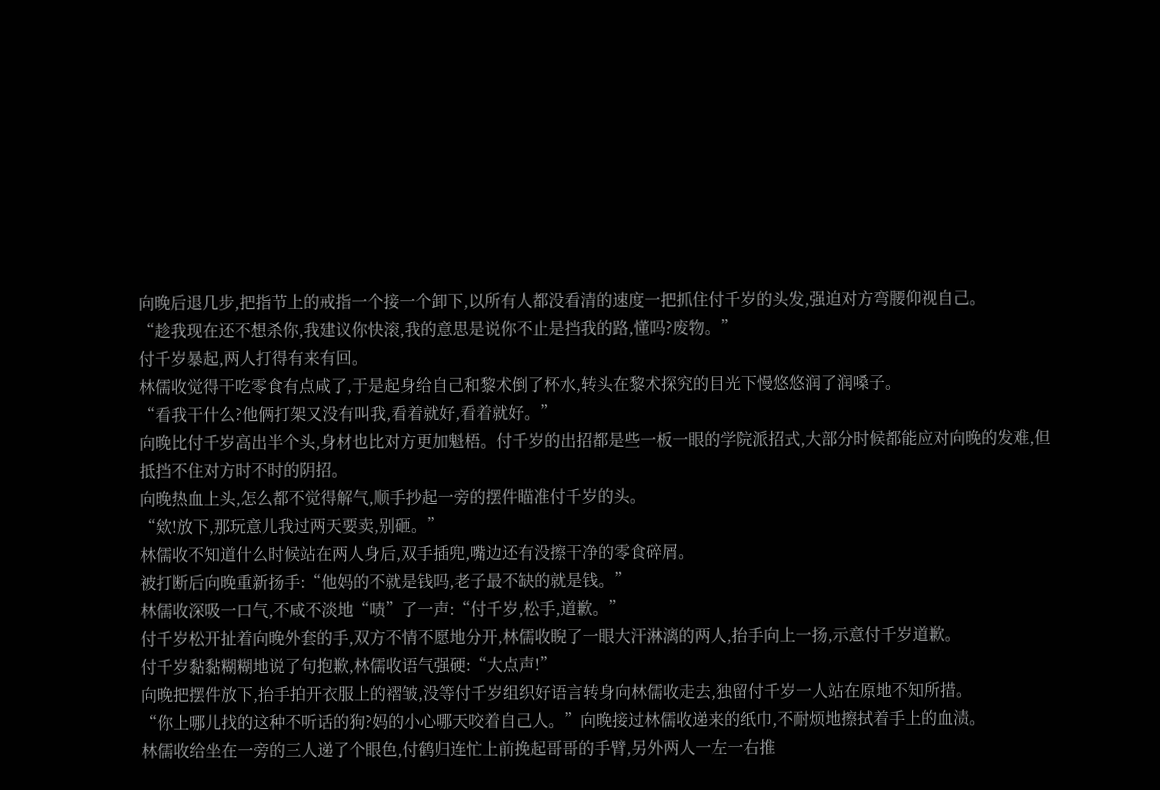向晚后退几步,把指节上的戒指一个接一个卸下,以所有人都没看清的速度一把抓住付千岁的头发,强迫对方弯腰仰视自己。
“趁我现在还不想杀你,我建议你快滚,我的意思是说你不止是挡我的路,懂吗?废物。”
付千岁暴起,两人打得有来有回。
林儒收觉得干吃零食有点咸了,于是起身给自己和黎术倒了杯水,转头在黎术探究的目光下慢悠悠润了润嗓子。
“看我干什么?他俩打架又没有叫我,看着就好,看着就好。”
向晚比付千岁高出半个头,身材也比对方更加魁梧。付千岁的出招都是些一板一眼的学院派招式,大部分时候都能应对向晚的发难,但抵挡不住对方时不时的阴招。
向晚热血上头,怎么都不觉得解气,顺手抄起一旁的摆件瞄准付千岁的头。
“欸!放下,那玩意儿我过两天要卖,别砸。”
林儒收不知道什么时候站在两人身后,双手插兜,嘴边还有没擦干净的零食碎屑。
被打断后向晚重新扬手:“他妈的不就是钱吗,老子最不缺的就是钱。”
林儒收深吸一口气,不咸不淡地“啧”了一声:“付千岁,松手,道歉。”
付千岁松开扯着向晚外套的手,双方不情不愿地分开,林儒收睨了一眼大汗淋漓的两人,抬手向上一扬,示意付千岁道歉。
付千岁黏黏糊糊地说了句抱歉,林儒收语气强硬:“大点声!”
向晚把摆件放下,抬手拍开衣服上的褶皱,没等付千岁组织好语言转身向林儒收走去,独留付千岁一人站在原地不知所措。
“你上哪儿找的这种不听话的狗?妈的小心哪天咬着自己人。”向晚接过林儒收递来的纸巾,不耐烦地擦拭着手上的血渍。
林儒收给坐在一旁的三人递了个眼色,付鹤归连忙上前挽起哥哥的手臂,另外两人一左一右推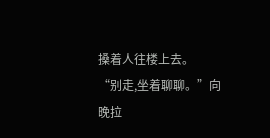搡着人往楼上去。
“别走,坐着聊聊。”向晚拉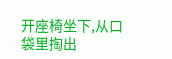开座椅坐下,从口袋里掏出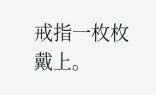戒指一枚枚戴上。